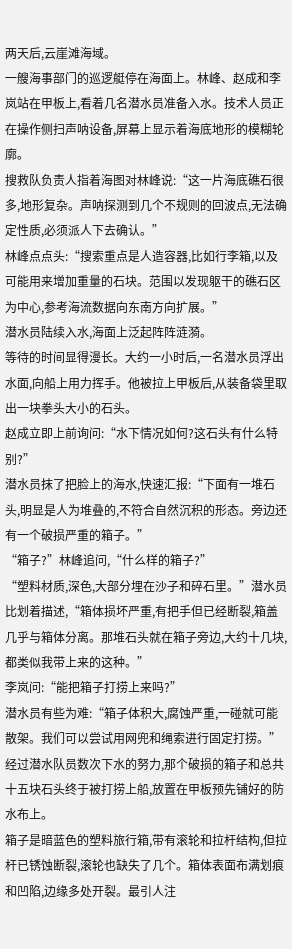两天后,云崖滩海域。
一艘海事部门的巡逻艇停在海面上。林峰、赵成和李岚站在甲板上,看着几名潜水员准备入水。技术人员正在操作侧扫声呐设备,屏幕上显示着海底地形的模糊轮廓。
搜救队负责人指着海图对林峰说:“这一片海底礁石很多,地形复杂。声呐探测到几个不规则的回波点,无法确定性质,必须派人下去确认。”
林峰点点头:“搜索重点是人造容器,比如行李箱,以及可能用来增加重量的石块。范围以发现躯干的礁石区为中心,参考海流数据向东南方向扩展。”
潜水员陆续入水,海面上泛起阵阵涟漪。
等待的时间显得漫长。大约一小时后,一名潜水员浮出水面,向船上用力挥手。他被拉上甲板后,从装备袋里取出一块拳头大小的石头。
赵成立即上前询问:“水下情况如何?这石头有什么特别?”
潜水员抹了把脸上的海水,快速汇报:“下面有一堆石头,明显是人为堆叠的,不符合自然沉积的形态。旁边还有一个破损严重的箱子。”
“箱子?”林峰追问,“什么样的箱子?”
“塑料材质,深色,大部分埋在沙子和碎石里。”潜水员比划着描述,“箱体损坏严重,有把手但已经断裂,箱盖几乎与箱体分离。那堆石头就在箱子旁边,大约十几块,都类似我带上来的这种。”
李岚问:“能把箱子打捞上来吗?”
潜水员有些为难:“箱子体积大,腐蚀严重,一碰就可能散架。我们可以尝试用网兜和绳索进行固定打捞。”
经过潜水队员数次下水的努力,那个破损的箱子和总共十五块石头终于被打捞上船,放置在甲板预先铺好的防水布上。
箱子是暗蓝色的塑料旅行箱,带有滚轮和拉杆结构,但拉杆已锈蚀断裂,滚轮也缺失了几个。箱体表面布满划痕和凹陷,边缘多处开裂。最引人注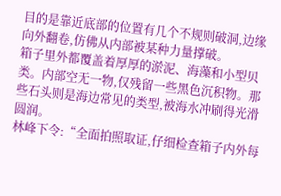目的是靠近底部的位置有几个不规则破洞,边缘向外翻卷,仿佛从内部被某种力量撑破。
箱子里外都覆盖着厚厚的淤泥、海藻和小型贝类。内部空无一物,仅残留一些黑色沉积物。那些石头则是海边常见的类型,被海水冲刷得光滑圆润。
林峰下令:“全面拍照取证,仔细检查箱子内外每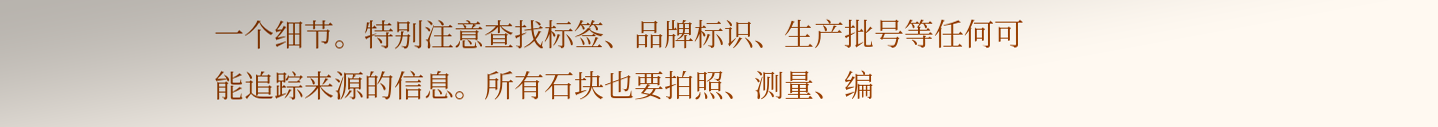一个细节。特别注意查找标签、品牌标识、生产批号等任何可能追踪来源的信息。所有石块也要拍照、测量、编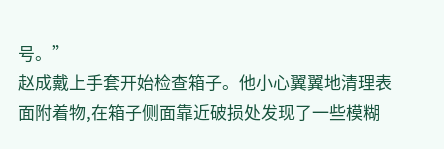号。”
赵成戴上手套开始检查箱子。他小心翼翼地清理表面附着物,在箱子侧面靠近破损处发现了一些模糊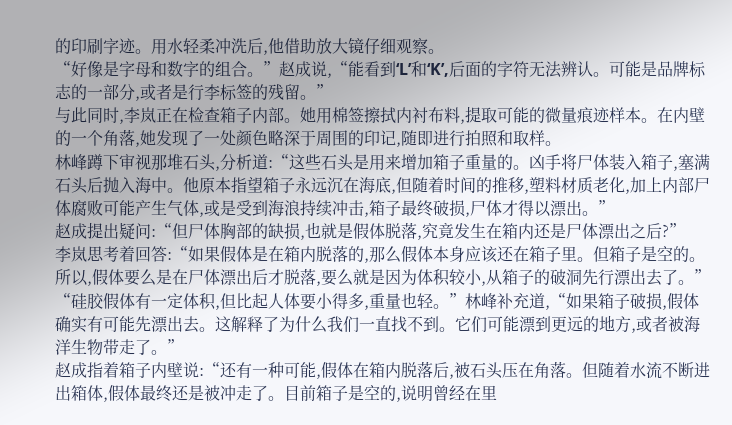的印刷字迹。用水轻柔冲洗后,他借助放大镜仔细观察。
“好像是字母和数字的组合。”赵成说,“能看到‘L’和‘K’,后面的字符无法辨认。可能是品牌标志的一部分,或者是行李标签的残留。”
与此同时,李岚正在检查箱子内部。她用棉签擦拭内衬布料,提取可能的微量痕迹样本。在内壁的一个角落,她发现了一处颜色略深于周围的印记,随即进行拍照和取样。
林峰蹲下审视那堆石头,分析道:“这些石头是用来增加箱子重量的。凶手将尸体装入箱子,塞满石头后抛入海中。他原本指望箱子永远沉在海底,但随着时间的推移,塑料材质老化,加上内部尸体腐败可能产生气体,或是受到海浪持续冲击,箱子最终破损,尸体才得以漂出。”
赵成提出疑问:“但尸体胸部的缺损,也就是假体脱落,究竟发生在箱内还是尸体漂出之后?”
李岚思考着回答:“如果假体是在箱内脱落的,那么假体本身应该还在箱子里。但箱子是空的。所以,假体要么是在尸体漂出后才脱落,要么就是因为体积较小,从箱子的破洞先行漂出去了。”
“硅胶假体有一定体积,但比起人体要小得多,重量也轻。”林峰补充道,“如果箱子破损,假体确实有可能先漂出去。这解释了为什么我们一直找不到。它们可能漂到更远的地方,或者被海洋生物带走了。”
赵成指着箱子内壁说:“还有一种可能,假体在箱内脱落后,被石头压在角落。但随着水流不断进出箱体,假体最终还是被冲走了。目前箱子是空的,说明曾经在里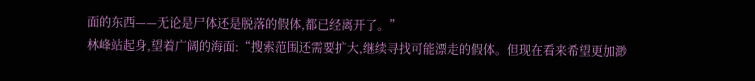面的东西——无论是尸体还是脱落的假体,都已经离开了。”
林峰站起身,望着广阔的海面:“搜索范围还需要扩大,继续寻找可能漂走的假体。但现在看来希望更加渺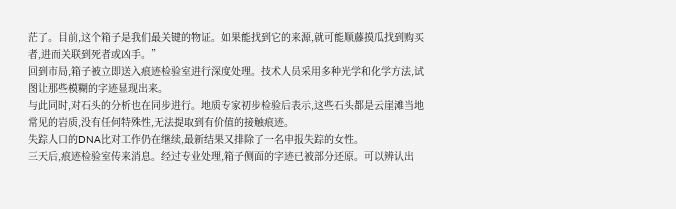茫了。目前,这个箱子是我们最关键的物证。如果能找到它的来源,就可能顺藤摸瓜找到购买者,进而关联到死者或凶手。”
回到市局,箱子被立即送入痕迹检验室进行深度处理。技术人员采用多种光学和化学方法,试图让那些模糊的字迹显现出来。
与此同时,对石头的分析也在同步进行。地质专家初步检验后表示,这些石头都是云崖滩当地常见的岩质,没有任何特殊性,无法提取到有价值的接触痕迹。
失踪人口的DNA比对工作仍在继续,最新结果又排除了一名申报失踪的女性。
三天后,痕迹检验室传来消息。经过专业处理,箱子侧面的字迹已被部分还原。可以辨认出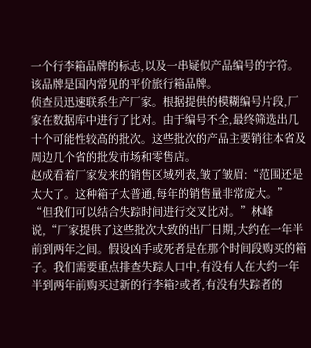一个行李箱品牌的标志,以及一串疑似产品编号的字符。该品牌是国内常见的平价旅行箱品牌。
侦查员迅速联系生产厂家。根据提供的模糊编号片段,厂家在数据库中进行了比对。由于编号不全,最终筛选出几十个可能性较高的批次。这些批次的产品主要销往本省及周边几个省的批发市场和零售店。
赵成看着厂家发来的销售区域列表,皱了皱眉:“范围还是太大了。这种箱子太普通,每年的销售量非常庞大。”
“但我们可以结合失踪时间进行交叉比对。”林峰说,“厂家提供了这些批次大致的出厂日期,大约在一年半前到两年之间。假设凶手或死者是在那个时间段购买的箱子。我们需要重点排查失踪人口中,有没有人在大约一年半到两年前购买过新的行李箱?或者,有没有失踪者的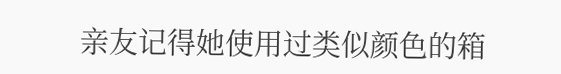亲友记得她使用过类似颜色的箱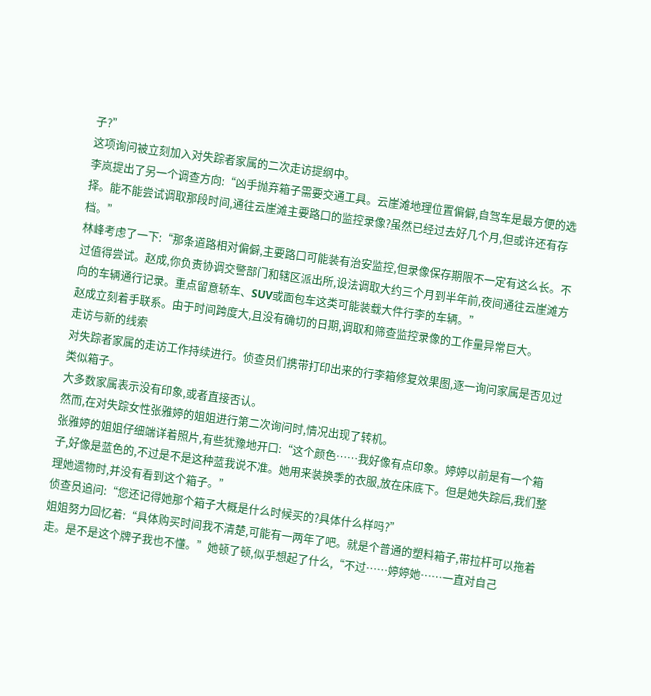子?”
这项询问被立刻加入对失踪者家属的二次走访提纲中。
李岚提出了另一个调查方向:“凶手抛弃箱子需要交通工具。云崖滩地理位置偏僻,自驾车是最方便的选择。能不能尝试调取那段时间,通往云崖滩主要路口的监控录像?虽然已经过去好几个月,但或许还有存档。”
林峰考虑了一下:“那条道路相对偏僻,主要路口可能装有治安监控,但录像保存期限不一定有这么长。不过值得尝试。赵成,你负责协调交警部门和辖区派出所,设法调取大约三个月到半年前,夜间通往云崖滩方向的车辆通行记录。重点留意轿车、SUV或面包车这类可能装载大件行李的车辆。”
赵成立刻着手联系。由于时间跨度大,且没有确切的日期,调取和筛查监控录像的工作量异常巨大。
走访与新的线索
对失踪者家属的走访工作持续进行。侦查员们携带打印出来的行李箱修复效果图,逐一询问家属是否见过类似箱子。
大多数家属表示没有印象,或者直接否认。
然而,在对失踪女性张雅婷的姐姐进行第二次询问时,情况出现了转机。
张雅婷的姐姐仔细端详着照片,有些犹豫地开口:“这个颜色……我好像有点印象。婷婷以前是有一个箱子,好像是蓝色的,不过是不是这种蓝我说不准。她用来装换季的衣服,放在床底下。但是她失踪后,我们整理她遗物时,并没有看到这个箱子。”
侦查员追问:“您还记得她那个箱子大概是什么时候买的?具体什么样吗?”
姐姐努力回忆着:“具体购买时间我不清楚,可能有一两年了吧。就是个普通的塑料箱子,带拉杆可以拖着走。是不是这个牌子我也不懂。”她顿了顿,似乎想起了什么,“不过……婷婷她……一直对自己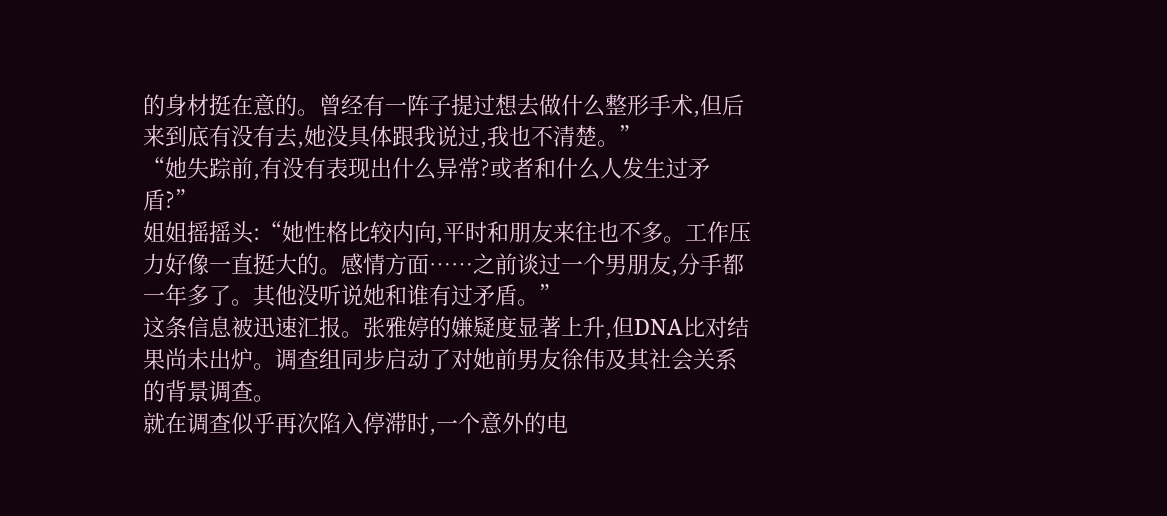的身材挺在意的。曾经有一阵子提过想去做什么整形手术,但后来到底有没有去,她没具体跟我说过,我也不清楚。”
“她失踪前,有没有表现出什么异常?或者和什么人发生过矛盾?”
姐姐摇摇头:“她性格比较内向,平时和朋友来往也不多。工作压力好像一直挺大的。感情方面……之前谈过一个男朋友,分手都一年多了。其他没听说她和谁有过矛盾。”
这条信息被迅速汇报。张雅婷的嫌疑度显著上升,但DNA比对结果尚未出炉。调查组同步启动了对她前男友徐伟及其社会关系的背景调查。
就在调查似乎再次陷入停滞时,一个意外的电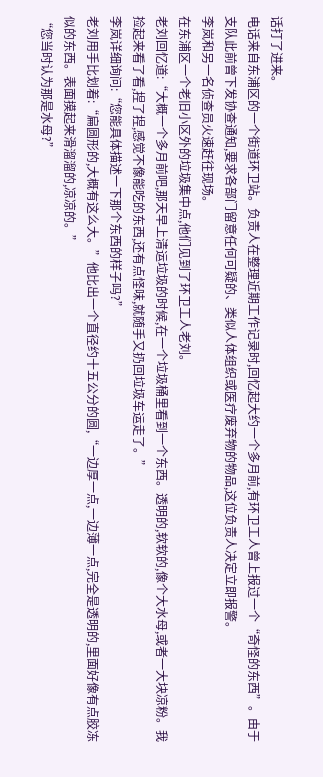话打了进来。
电话来自东浦区的一个街道环卫站。负责人在整理近期工作记录时,回忆起大约一个多月前,有环卫工人曾上报过一个“奇怪的东西”。由于支队此前曾下发协查通知,要求各部门留意任何可疑的、类似人体组织或医疗废弃物的物品,这位负责人决定立即报警。
李岚和另一名侦查员火速赶往现场。
在东浦区一个老旧小区外的垃圾集中点,他们见到了环卫工人老刘。
老刘回忆道:“大概一个多月前吧,那天早上清运垃圾的时候,在一个垃圾桶里看到一个东西。透明的,软软的,像个大水母,或者一大块凉粉。我捡起来看了看,捏了捏,感觉不像能吃的东西,还有点怪味,就随手又扔回垃圾车运走了。”
李岚详细询问:“您能具体描述一下那个东西的样子吗?”
老刘用手比划着:“扁圆形的,大概有这么大。”他比出一个直径约十五公分的圆,“一边厚一点,一边薄一点,完全是透明的,里面好像有点胶冻似的东西。表面摸起来滑溜溜的,凉凉的。”
“您当时认为那是水母?”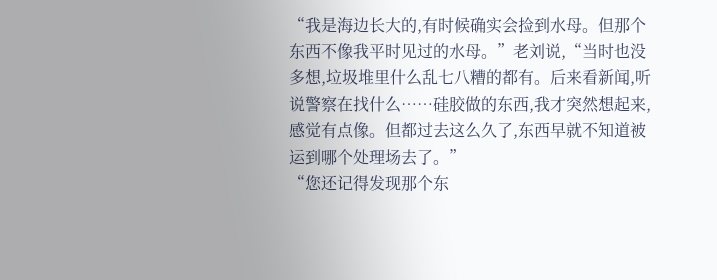“我是海边长大的,有时候确实会捡到水母。但那个东西不像我平时见过的水母。”老刘说,“当时也没多想,垃圾堆里什么乱七八糟的都有。后来看新闻,听说警察在找什么……硅胶做的东西,我才突然想起来,感觉有点像。但都过去这么久了,东西早就不知道被运到哪个处理场去了。”
“您还记得发现那个东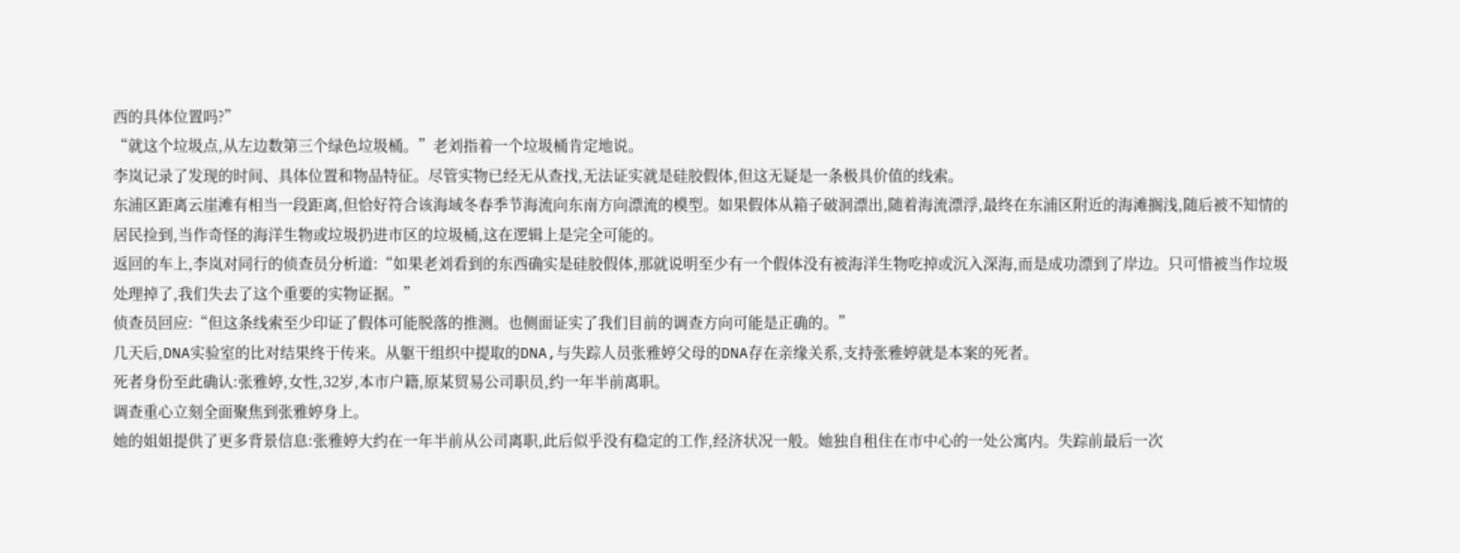西的具体位置吗?”
“就这个垃圾点,从左边数第三个绿色垃圾桶。”老刘指着一个垃圾桶肯定地说。
李岚记录了发现的时间、具体位置和物品特征。尽管实物已经无从查找,无法证实就是硅胶假体,但这无疑是一条极具价值的线索。
东浦区距离云崖滩有相当一段距离,但恰好符合该海域冬春季节海流向东南方向漂流的模型。如果假体从箱子破洞漂出,随着海流漂浮,最终在东浦区附近的海滩搁浅,随后被不知情的居民捡到,当作奇怪的海洋生物或垃圾扔进市区的垃圾桶,这在逻辑上是完全可能的。
返回的车上,李岚对同行的侦查员分析道:“如果老刘看到的东西确实是硅胶假体,那就说明至少有一个假体没有被海洋生物吃掉或沉入深海,而是成功漂到了岸边。只可惜被当作垃圾处理掉了,我们失去了这个重要的实物证据。”
侦查员回应:“但这条线索至少印证了假体可能脱落的推测。也侧面证实了我们目前的调查方向可能是正确的。”
几天后,DNA实验室的比对结果终于传来。从躯干组织中提取的DNA,与失踪人员张雅婷父母的DNA存在亲缘关系,支持张雅婷就是本案的死者。
死者身份至此确认:张雅婷,女性,32岁,本市户籍,原某贸易公司职员,约一年半前离职。
调查重心立刻全面聚焦到张雅婷身上。
她的姐姐提供了更多背景信息:张雅婷大约在一年半前从公司离职,此后似乎没有稳定的工作,经济状况一般。她独自租住在市中心的一处公寓内。失踪前最后一次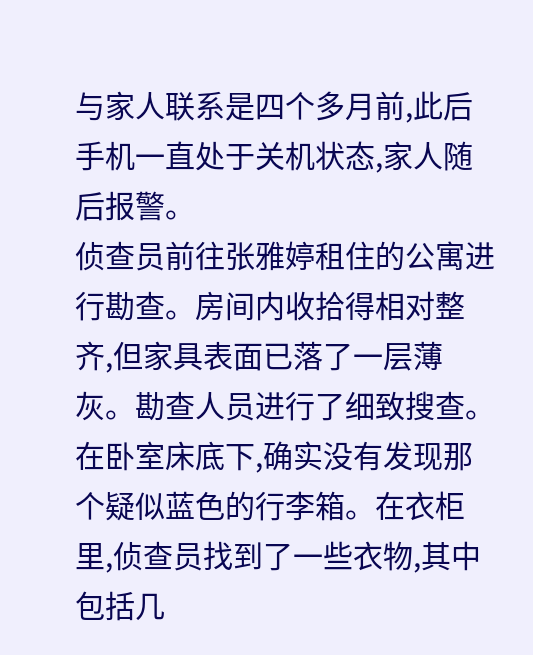与家人联系是四个多月前,此后手机一直处于关机状态,家人随后报警。
侦查员前往张雅婷租住的公寓进行勘查。房间内收拾得相对整齐,但家具表面已落了一层薄灰。勘查人员进行了细致搜查。在卧室床底下,确实没有发现那个疑似蓝色的行李箱。在衣柜里,侦查员找到了一些衣物,其中包括几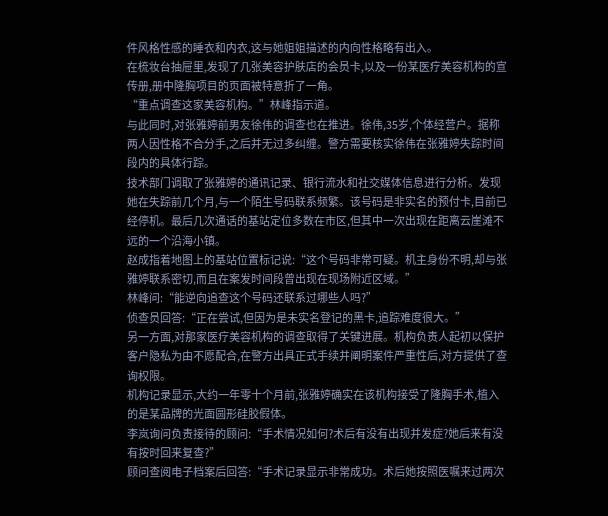件风格性感的睡衣和内衣,这与她姐姐描述的内向性格略有出入。
在梳妆台抽屉里,发现了几张美容护肤店的会员卡,以及一份某医疗美容机构的宣传册,册中隆胸项目的页面被特意折了一角。
“重点调查这家美容机构。”林峰指示道。
与此同时,对张雅婷前男友徐伟的调查也在推进。徐伟,35岁,个体经营户。据称两人因性格不合分手,之后并无过多纠缠。警方需要核实徐伟在张雅婷失踪时间段内的具体行踪。
技术部门调取了张雅婷的通讯记录、银行流水和社交媒体信息进行分析。发现她在失踪前几个月,与一个陌生号码联系频繁。该号码是非实名的预付卡,目前已经停机。最后几次通话的基站定位多数在市区,但其中一次出现在距离云崖滩不远的一个沿海小镇。
赵成指着地图上的基站位置标记说:“这个号码非常可疑。机主身份不明,却与张雅婷联系密切,而且在案发时间段曾出现在现场附近区域。”
林峰问:“能逆向追查这个号码还联系过哪些人吗?”
侦查员回答:“正在尝试,但因为是未实名登记的黑卡,追踪难度很大。”
另一方面,对那家医疗美容机构的调查取得了关键进展。机构负责人起初以保护客户隐私为由不愿配合,在警方出具正式手续并阐明案件严重性后,对方提供了查询权限。
机构记录显示,大约一年零十个月前,张雅婷确实在该机构接受了隆胸手术,植入的是某品牌的光面圆形硅胶假体。
李岚询问负责接待的顾问:“手术情况如何?术后有没有出现并发症?她后来有没有按时回来复查?”
顾问查阅电子档案后回答:“手术记录显示非常成功。术后她按照医嘱来过两次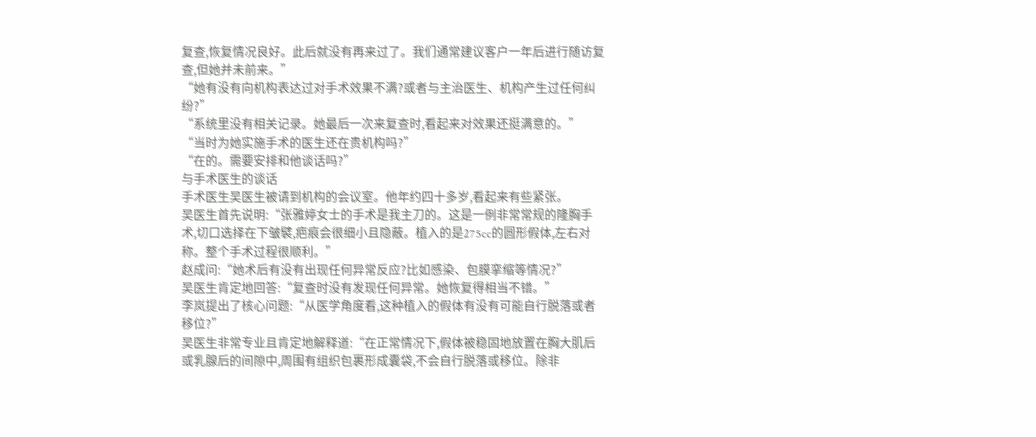复查,恢复情况良好。此后就没有再来过了。我们通常建议客户一年后进行随访复查,但她并未前来。”
“她有没有向机构表达过对手术效果不满?或者与主治医生、机构产生过任何纠纷?”
“系统里没有相关记录。她最后一次来复查时,看起来对效果还挺满意的。”
“当时为她实施手术的医生还在贵机构吗?”
“在的。需要安排和他谈话吗?”
与手术医生的谈话
手术医生吴医生被请到机构的会议室。他年约四十多岁,看起来有些紧张。
吴医生首先说明:“张雅婷女士的手术是我主刀的。这是一例非常常规的隆胸手术,切口选择在下皱襞,疤痕会很细小且隐蔽。植入的是275cc的圆形假体,左右对称。整个手术过程很顺利。”
赵成问:“她术后有没有出现任何异常反应?比如感染、包膜挛缩等情况?”
吴医生肯定地回答:“复查时没有发现任何异常。她恢复得相当不错。”
李岚提出了核心问题:“从医学角度看,这种植入的假体有没有可能自行脱落或者移位?”
吴医生非常专业且肯定地解释道:“在正常情况下,假体被稳固地放置在胸大肌后或乳腺后的间隙中,周围有组织包裹形成囊袋,不会自行脱落或移位。除非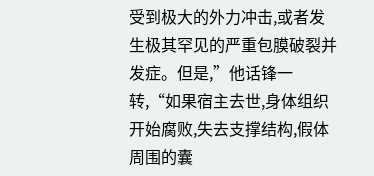受到极大的外力冲击,或者发生极其罕见的严重包膜破裂并发症。但是,”他话锋一转,“如果宿主去世,身体组织开始腐败,失去支撑结构,假体周围的囊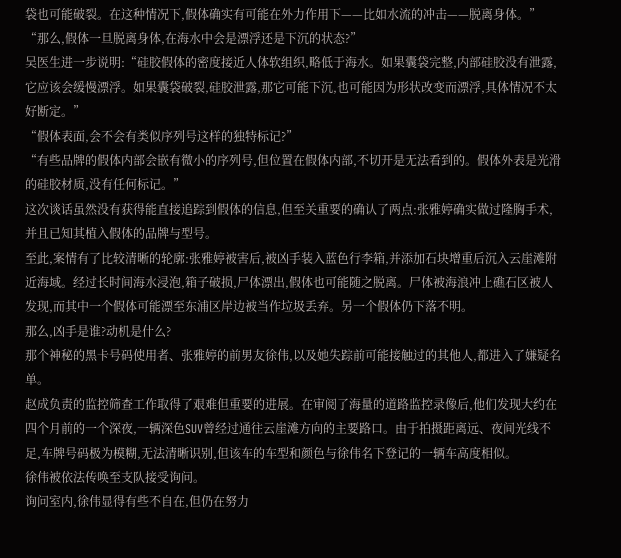袋也可能破裂。在这种情况下,假体确实有可能在外力作用下——比如水流的冲击——脱离身体。”
“那么,假体一旦脱离身体,在海水中会是漂浮还是下沉的状态?”
吴医生进一步说明:“硅胶假体的密度接近人体软组织,略低于海水。如果囊袋完整,内部硅胶没有泄露,它应该会缓慢漂浮。如果囊袋破裂,硅胶泄露,那它可能下沉,也可能因为形状改变而漂浮,具体情况不太好断定。”
“假体表面,会不会有类似序列号这样的独特标记?”
“有些品牌的假体内部会嵌有微小的序列号,但位置在假体内部,不切开是无法看到的。假体外表是光滑的硅胶材质,没有任何标记。”
这次谈话虽然没有获得能直接追踪到假体的信息,但至关重要的确认了两点:张雅婷确实做过隆胸手术,并且已知其植入假体的品牌与型号。
至此,案情有了比较清晰的轮廓:张雅婷被害后,被凶手装入蓝色行李箱,并添加石块增重后沉入云崖滩附近海域。经过长时间海水浸泡,箱子破损,尸体漂出,假体也可能随之脱离。尸体被海浪冲上礁石区被人发现,而其中一个假体可能漂至东浦区岸边被当作垃圾丢弃。另一个假体仍下落不明。
那么,凶手是谁?动机是什么?
那个神秘的黑卡号码使用者、张雅婷的前男友徐伟,以及她失踪前可能接触过的其他人,都进入了嫌疑名单。
赵成负责的监控筛查工作取得了艰难但重要的进展。在审阅了海量的道路监控录像后,他们发现大约在四个月前的一个深夜,一辆深色SUV曾经过通往云崖滩方向的主要路口。由于拍摄距离远、夜间光线不足,车牌号码极为模糊,无法清晰识别,但该车的车型和颜色与徐伟名下登记的一辆车高度相似。
徐伟被依法传唤至支队接受询问。
询问室内,徐伟显得有些不自在,但仍在努力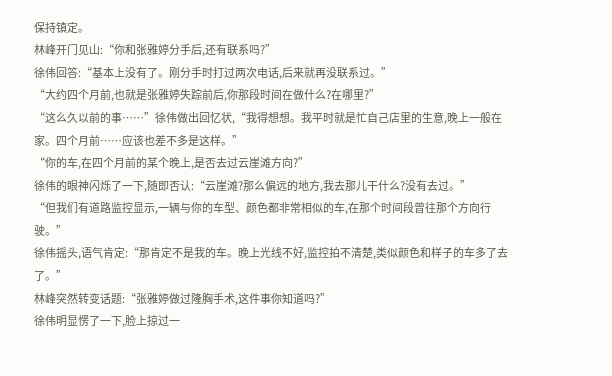保持镇定。
林峰开门见山:“你和张雅婷分手后,还有联系吗?”
徐伟回答:“基本上没有了。刚分手时打过两次电话,后来就再没联系过。”
“大约四个月前,也就是张雅婷失踪前后,你那段时间在做什么?在哪里?”
“这么久以前的事……”徐伟做出回忆状,“我得想想。我平时就是忙自己店里的生意,晚上一般在家。四个月前……应该也差不多是这样。”
“你的车,在四个月前的某个晚上,是否去过云崖滩方向?”
徐伟的眼神闪烁了一下,随即否认:“云崖滩?那么偏远的地方,我去那儿干什么?没有去过。”
“但我们有道路监控显示,一辆与你的车型、颜色都非常相似的车,在那个时间段曾往那个方向行驶。”
徐伟摇头,语气肯定:“那肯定不是我的车。晚上光线不好,监控拍不清楚,类似颜色和样子的车多了去了。”
林峰突然转变话题:“张雅婷做过隆胸手术,这件事你知道吗?”
徐伟明显愣了一下,脸上掠过一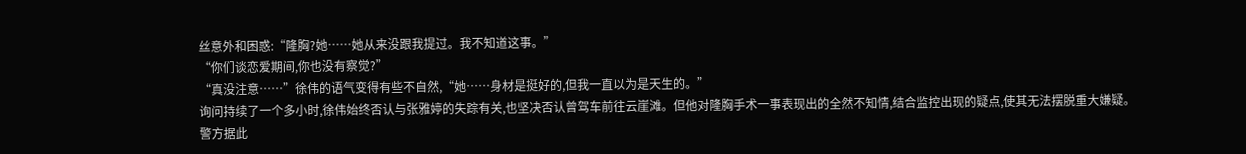丝意外和困惑:“隆胸?她……她从来没跟我提过。我不知道这事。”
“你们谈恋爱期间,你也没有察觉?”
“真没注意……”徐伟的语气变得有些不自然,“她……身材是挺好的,但我一直以为是天生的。”
询问持续了一个多小时,徐伟始终否认与张雅婷的失踪有关,也坚决否认曾驾车前往云崖滩。但他对隆胸手术一事表现出的全然不知情,结合监控出现的疑点,使其无法摆脱重大嫌疑。
警方据此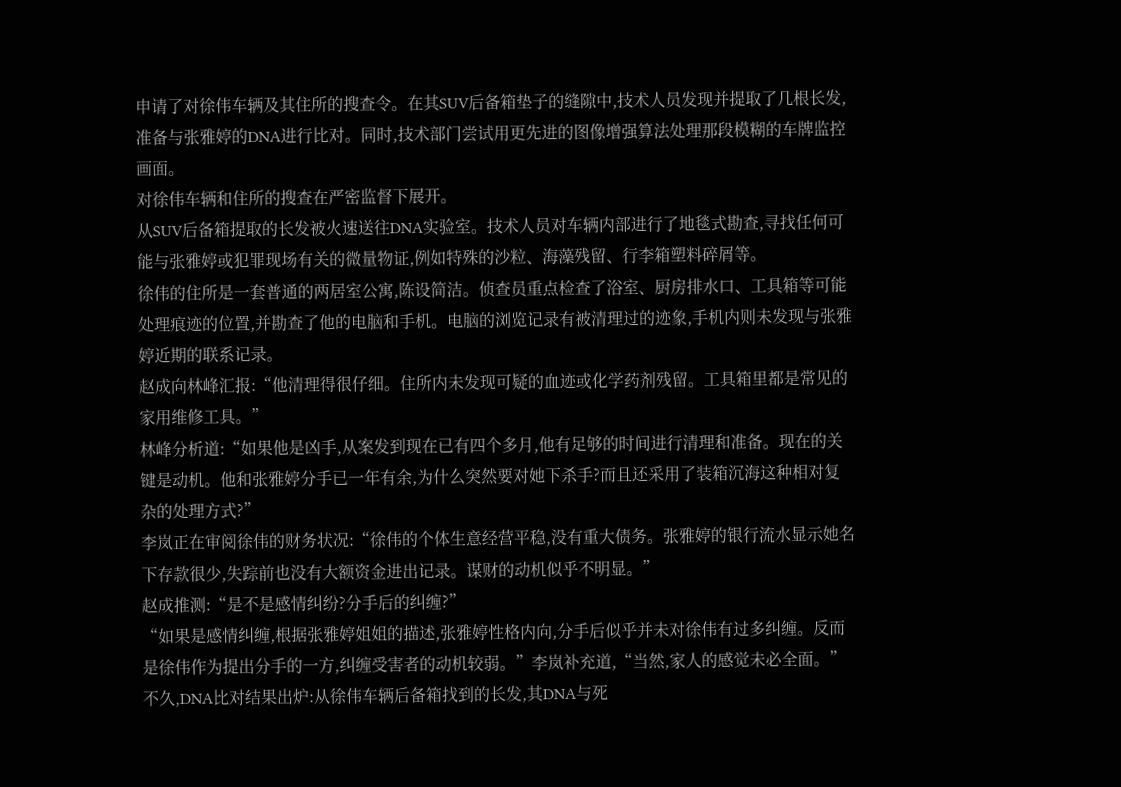申请了对徐伟车辆及其住所的搜查令。在其SUV后备箱垫子的缝隙中,技术人员发现并提取了几根长发,准备与张雅婷的DNA进行比对。同时,技术部门尝试用更先进的图像增强算法处理那段模糊的车牌监控画面。
对徐伟车辆和住所的搜查在严密监督下展开。
从SUV后备箱提取的长发被火速送往DNA实验室。技术人员对车辆内部进行了地毯式勘查,寻找任何可能与张雅婷或犯罪现场有关的微量物证,例如特殊的沙粒、海藻残留、行李箱塑料碎屑等。
徐伟的住所是一套普通的两居室公寓,陈设简洁。侦查员重点检查了浴室、厨房排水口、工具箱等可能处理痕迹的位置,并勘查了他的电脑和手机。电脑的浏览记录有被清理过的迹象,手机内则未发现与张雅婷近期的联系记录。
赵成向林峰汇报:“他清理得很仔细。住所内未发现可疑的血迹或化学药剂残留。工具箱里都是常见的家用维修工具。”
林峰分析道:“如果他是凶手,从案发到现在已有四个多月,他有足够的时间进行清理和准备。现在的关键是动机。他和张雅婷分手已一年有余,为什么突然要对她下杀手?而且还采用了装箱沉海这种相对复杂的处理方式?”
李岚正在审阅徐伟的财务状况:“徐伟的个体生意经营平稳,没有重大债务。张雅婷的银行流水显示她名下存款很少,失踪前也没有大额资金进出记录。谋财的动机似乎不明显。”
赵成推测:“是不是感情纠纷?分手后的纠缠?”
“如果是感情纠缠,根据张雅婷姐姐的描述,张雅婷性格内向,分手后似乎并未对徐伟有过多纠缠。反而是徐伟作为提出分手的一方,纠缠受害者的动机较弱。”李岚补充道,“当然,家人的感觉未必全面。”
不久,DNA比对结果出炉:从徐伟车辆后备箱找到的长发,其DNA与死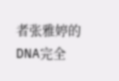者张雅婷的DNA完全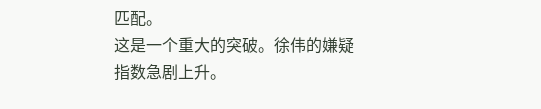匹配。
这是一个重大的突破。徐伟的嫌疑指数急剧上升。